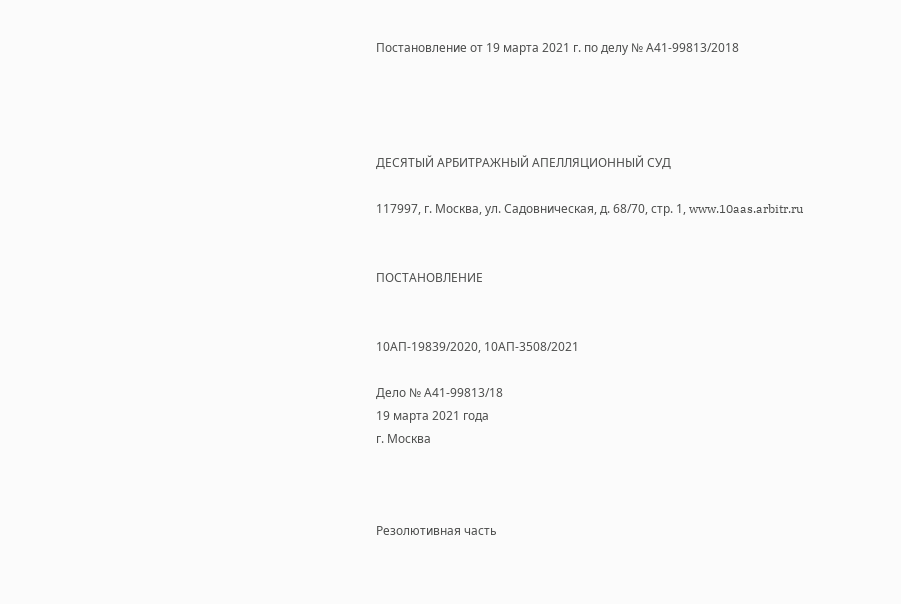Постановление от 19 марта 2021 г. по делу № А41-99813/2018




ДЕСЯТЫЙ АРБИТРАЖНЫЙ АПЕЛЛЯЦИОННЫЙ СУД

117997, г. Москва, ул. Садовническая, д. 68/70, стр. 1, www.10aas.arbitr.ru


ПОСТАНОВЛЕНИЕ


10АП-19839/2020, 10АП-3508/2021

Дело № А41-99813/18
19 марта 2021 года
г. Москва



Резолютивная часть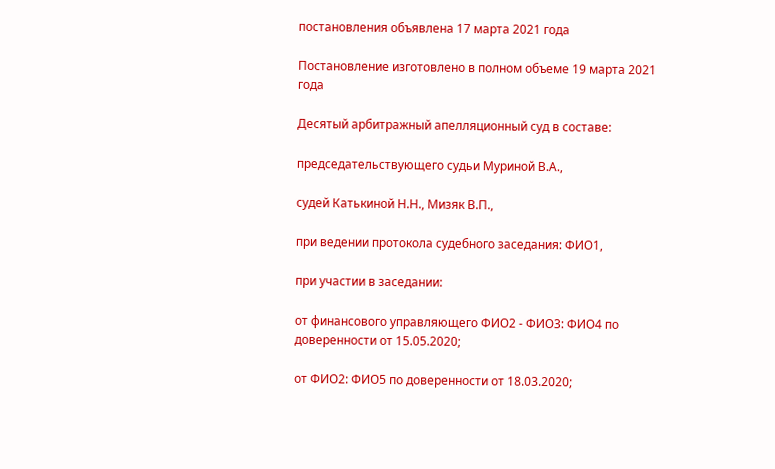постановления объявлена 17 марта 2021 года

Постановление изготовлено в полном объеме 19 марта 2021 года

Десятый арбитражный апелляционный суд в составе:

председательствующего судьи Муриной В.А.,

судей Катькиной Н.Н., Мизяк В.П.,

при ведении протокола судебного заседания: ФИО1,

при участии в заседании:

от финансового управляющего ФИО2 - ФИО3: ФИО4 по доверенности от 15.05.2020;

от ФИО2: ФИО5 по доверенности от 18.03.2020;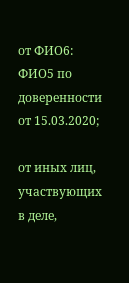от ФИО6: ФИО5 по доверенности от 15.03.2020;

от иных лиц, участвующих в деле,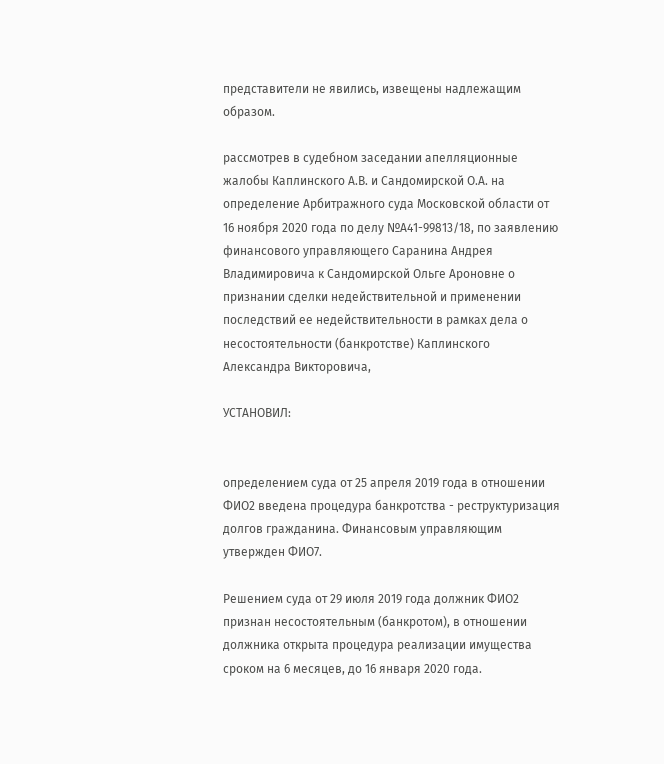представители не явились, извещены надлежащим образом.

рассмотрев в судебном заседании апелляционные жалобы Каплинского А.В. и Сандомирской О.А. на определение Арбитражного суда Московской области от 16 ноября 2020 года по делу №А41-99813/18, по заявлению финансового управляющего Саранина Андрея Владимировича к Сандомирской Ольге Ароновне о признании сделки недействительной и применении последствий ее недействительности в рамках дела о несостоятельности (банкротстве) Каплинского Александра Викторовича,

УСТАНОВИЛ:


определением суда от 25 апреля 2019 года в отношении ФИО2 введена процедура банкротства - реструктуризация долгов гражданина. Финансовым управляющим утвержден ФИО7.

Решением суда от 29 июля 2019 года должник ФИО2 признан несостоятельным (банкротом), в отношении должника открыта процедура реализации имущества сроком на 6 месяцев, до 16 января 2020 года.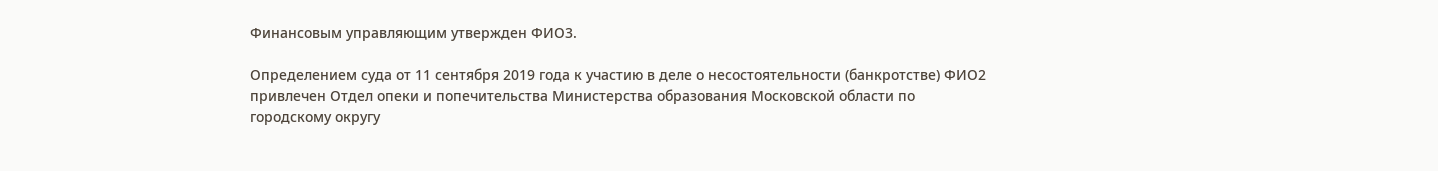Финансовым управляющим утвержден ФИО3.

Определением суда от 11 сентября 2019 года к участию в деле о несостоятельности (банкротстве) ФИО2 привлечен Отдел опеки и попечительства Министерства образования Московской области по городскому округу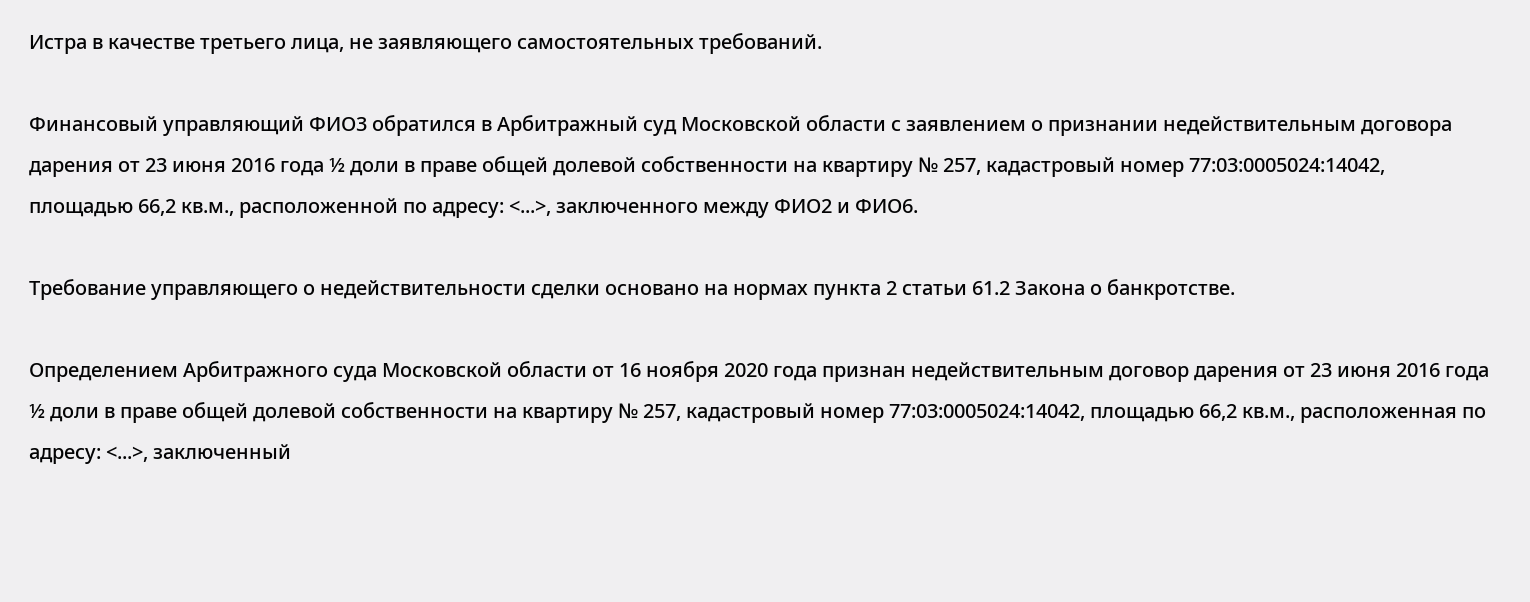Истра в качестве третьего лица, не заявляющего самостоятельных требований.

Финансовый управляющий ФИО3 обратился в Арбитражный суд Московской области с заявлением о признании недействительным договора дарения от 23 июня 2016 года ½ доли в праве общей долевой собственности на квартиру № 257, кадастровый номер 77:03:0005024:14042, площадью 66,2 кв.м., расположенной по адресу: <...>, заключенного между ФИО2 и ФИО6.

Требование управляющего о недействительности сделки основано на нормах пункта 2 статьи 61.2 Закона о банкротстве.

Определением Арбитражного суда Московской области от 16 ноября 2020 года признан недействительным договор дарения от 23 июня 2016 года ½ доли в праве общей долевой собственности на квартиру № 257, кадастровый номер 77:03:0005024:14042, площадью 66,2 кв.м., расположенная по адресу: <...>, заключенный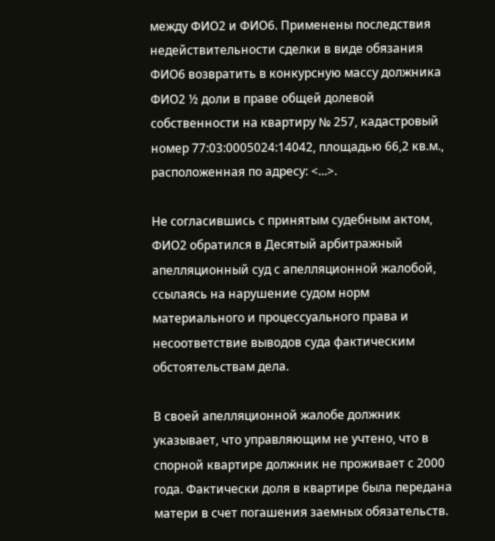между ФИО2 и ФИО6. Применены последствия недействительности сделки в виде обязания ФИО6 возвратить в конкурсную массу должника ФИО2 ½ доли в праве общей долевой собственности на квартиру № 257, кадастровый номер 77:03:0005024:14042, площадью 66,2 кв.м., расположенная по адресу: <...>.

Не согласившись с принятым судебным актом, ФИО2 обратился в Десятый арбитражный апелляционный суд с апелляционной жалобой, ссылаясь на нарушение судом норм материального и процессуального права и несоответствие выводов суда фактическим обстоятельствам дела.

В своей апелляционной жалобе должник указывает, что управляющим не учтено, что в спорной квартире должник не проживает с 2000 года. Фактически доля в квартире была передана матери в счет погашения заемных обязательств.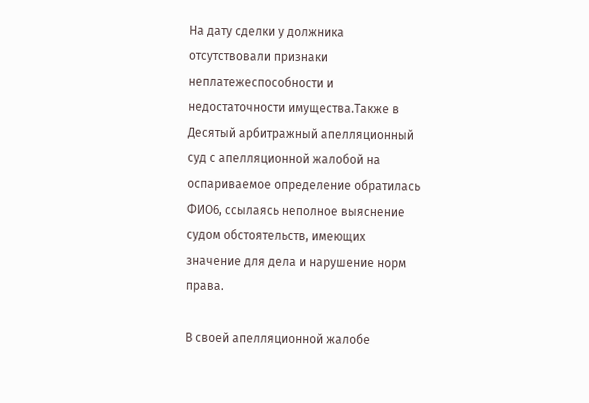На дату сделки у должника отсутствовали признаки неплатежеспособности и недостаточности имущества.Также в Десятый арбитражный апелляционный суд с апелляционной жалобой на оспариваемое определение обратилась ФИО6, ссылаясь неполное выяснение судом обстоятельств, имеющих значение для дела и нарушение норм права.

В своей апелляционной жалобе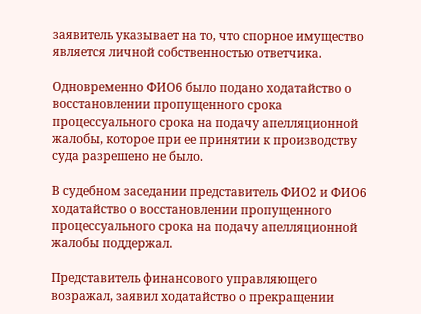заявитель указывает на то, что спорное имущество является личной собственностью ответчика.

Одновременно ФИО6 было подано ходатайство о восстановлении пропущенного срока процессуального срока на подачу апелляционной жалобы, которое при ее принятии к производству суда разрешено не было.

В судебном заседании представитель ФИО2 и ФИО6 ходатайство о восстановлении пропущенного процессуального срока на подачу апелляционной жалобы поддержал.

Представитель финансового управляющего возражал, заявил ходатайство о прекращении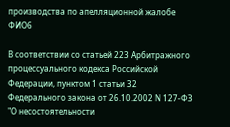производства по апелляционной жалобе ФИО6

В соответствии со статьей 223 Арбитражного процессуального кодекса Российской Федерации, пунктом 1 статьи 32 Федерального закона от 26.10.2002 N 127-ФЗ "О несостоятельности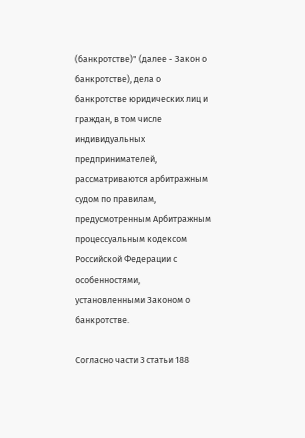(банкротстве)" (далее - Закон о банкротстве), дела о банкротстве юридических лиц и граждан, в том числе индивидуальных предпринимателей, рассматриваются арбитражным судом по правилам, предусмотренным Арбитражным процессуальным кодексом Российской Федерации с особенностями, установленными Законом о банкротстве.

Согласно части 3 статьи 188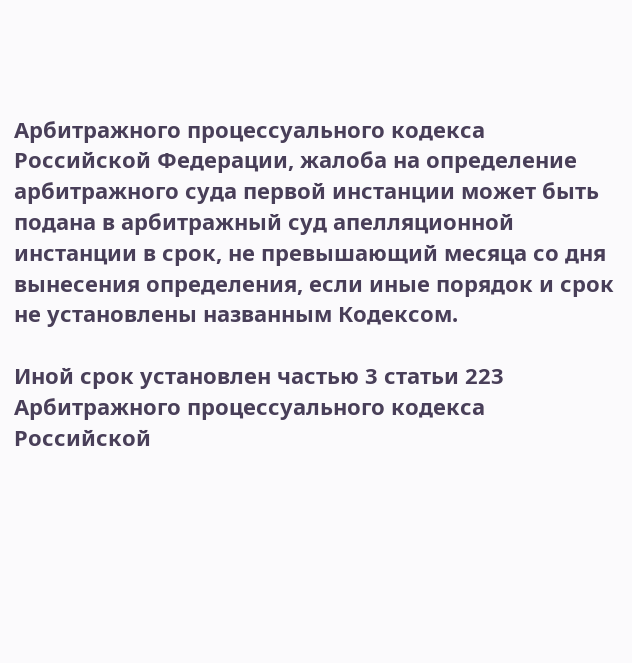Арбитражного процессуального кодекса Российской Федерации, жалоба на определение арбитражного суда первой инстанции может быть подана в арбитражный суд апелляционной инстанции в срок, не превышающий месяца со дня вынесения определения, если иные порядок и срок не установлены названным Кодексом.

Иной срок установлен частью 3 статьи 223 Арбитражного процессуального кодекса Российской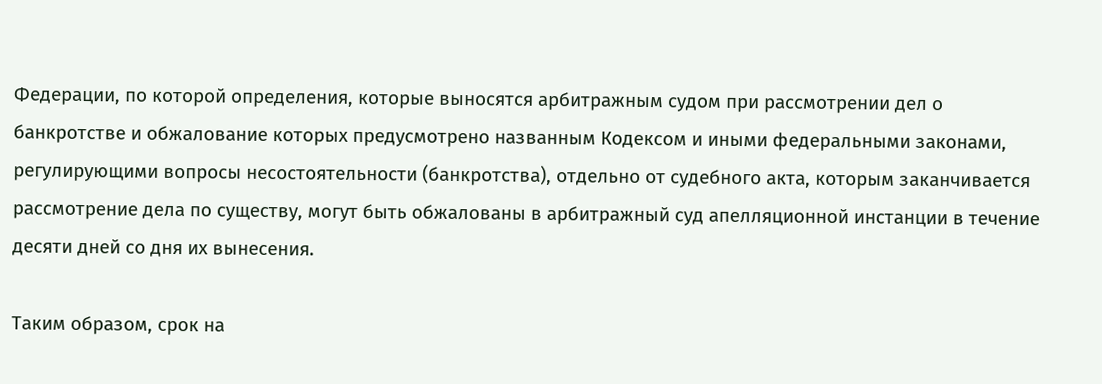Федерации, по которой определения, которые выносятся арбитражным судом при рассмотрении дел о банкротстве и обжалование которых предусмотрено названным Кодексом и иными федеральными законами, регулирующими вопросы несостоятельности (банкротства), отдельно от судебного акта, которым заканчивается рассмотрение дела по существу, могут быть обжалованы в арбитражный суд апелляционной инстанции в течение десяти дней со дня их вынесения.

Таким образом, срок на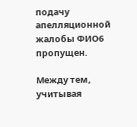подачу апелляционной жалобы ФИО6 пропущен.

Между тем, учитывая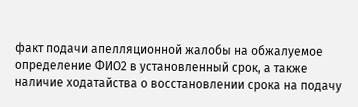факт подачи апелляционной жалобы на обжалуемое определение ФИО2 в установленный срок, а также наличие ходатайства о восстановлении срока на подачу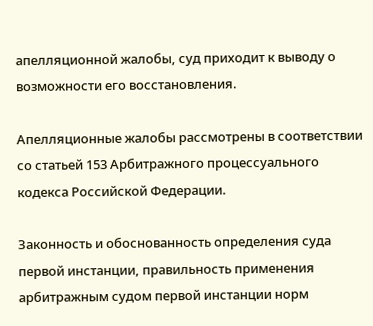апелляционной жалобы, суд приходит к выводу о возможности его восстановления.

Апелляционные жалобы рассмотрены в соответствии со статьей 153 Арбитражного процессуального кодекса Российской Федерации.

Законность и обоснованность определения суда первой инстанции, правильность применения арбитражным судом первой инстанции норм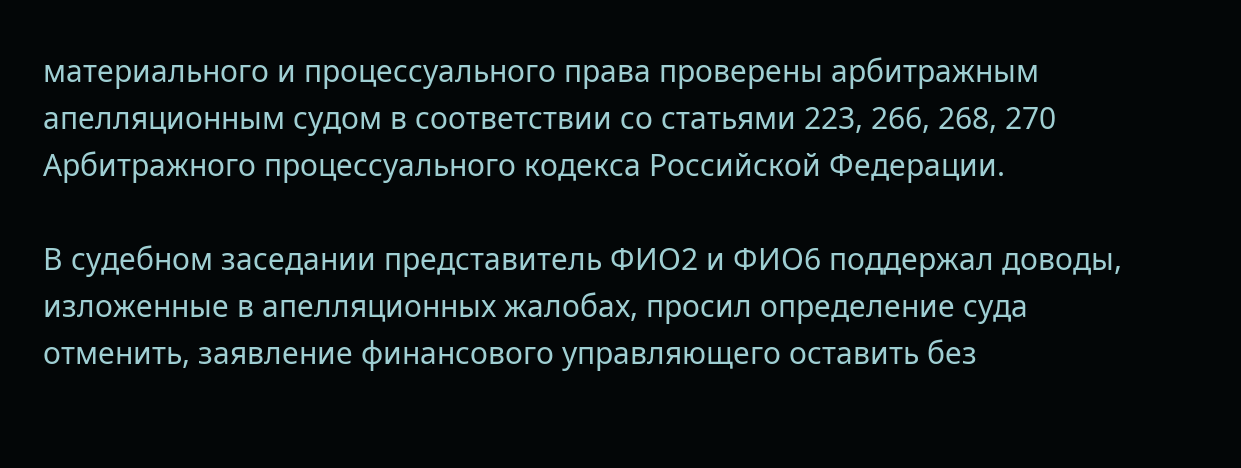материального и процессуального права проверены арбитражным апелляционным судом в соответствии со статьями 223, 266, 268, 270 Арбитражного процессуального кодекса Российской Федерации.

В судебном заседании представитель ФИО2 и ФИО6 поддержал доводы, изложенные в апелляционных жалобах, просил определение суда отменить, заявление финансового управляющего оставить без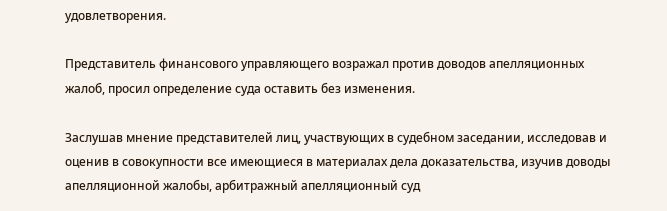удовлетворения.

Представитель финансового управляющего возражал против доводов апелляционных жалоб, просил определение суда оставить без изменения.

Заслушав мнение представителей лиц, участвующих в судебном заседании, исследовав и оценив в совокупности все имеющиеся в материалах дела доказательства, изучив доводы апелляционной жалобы, арбитражный апелляционный суд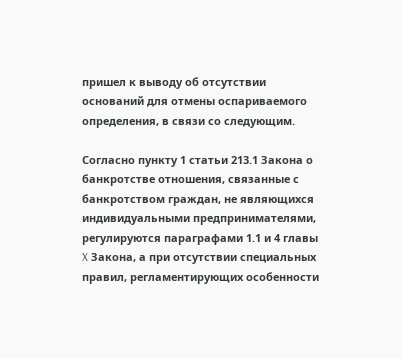пришел к выводу об отсутствии оснований для отмены оспариваемого определения, в связи со следующим.

Согласно пункту 1 статьи 213.1 Закона о банкротстве отношения, связанные с банкротством граждан, не являющихся индивидуальными предпринимателями, регулируются параграфами 1.1 и 4 главы X Закона, а при отсутствии специальных правил, регламентирующих особенности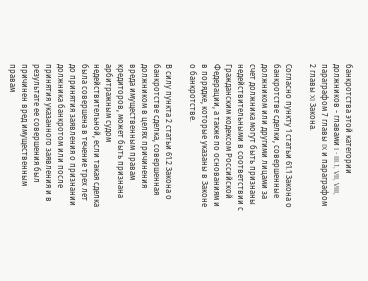банкротства этой категории должников - главами I - III.1, VII, VIII, параграфом 7 главы IX и параграфом 2 главы XI Закона.

Согласно пункту 1 статьи 61.1 Закона о банкротстве сделки, совершенные должником или другими лицами за счет должника могут быть признаны недействительными в соответствии с Гражданским кодексом Российской Федерации, а также по основаниям и в порядке, которые указаны в Законе о банкротстве.

В силу пункта 2 статьи 61.2 Закона о банкротстве сделка, совершенная должником в целях причинения вреда имущественным правам кредиторов, может быть признана арбитражным судом недействительной, если такая сделка была совершена в течение трех лет до принятия заявления о признании должника банкротом или после принятия указанного заявления и в результате ее совершения был причинен вред имущественным правам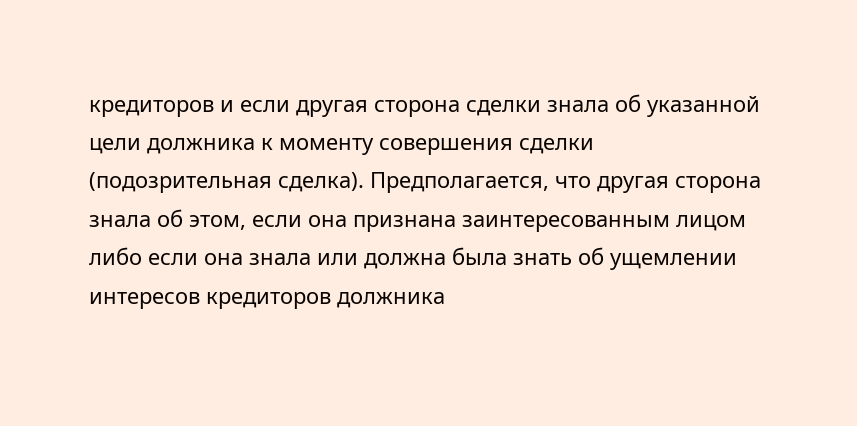кредиторов и если другая сторона сделки знала об указанной цели должника к моменту совершения сделки (подозрительная сделка). Предполагается, что другая сторона знала об этом, если она признана заинтересованным лицом либо если она знала или должна была знать об ущемлении интересов кредиторов должника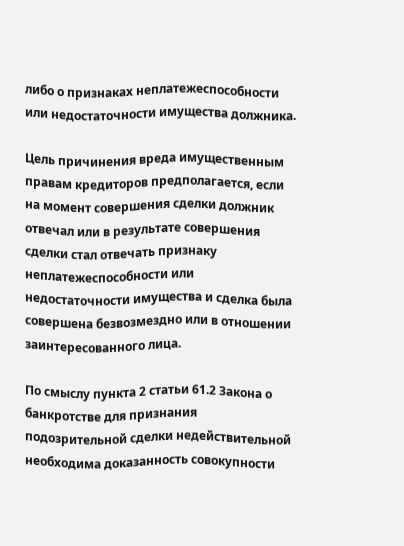либо о признаках неплатежеспособности или недостаточности имущества должника.

Цель причинения вреда имущественным правам кредиторов предполагается, если на момент совершения сделки должник отвечал или в результате совершения сделки стал отвечать признаку неплатежеспособности или недостаточности имущества и сделка была совершена безвозмездно или в отношении заинтересованного лица.

По смыслу пункта 2 статьи 61.2 Закона о банкротстве для признания подозрительной сделки недействительной необходима доказанность совокупности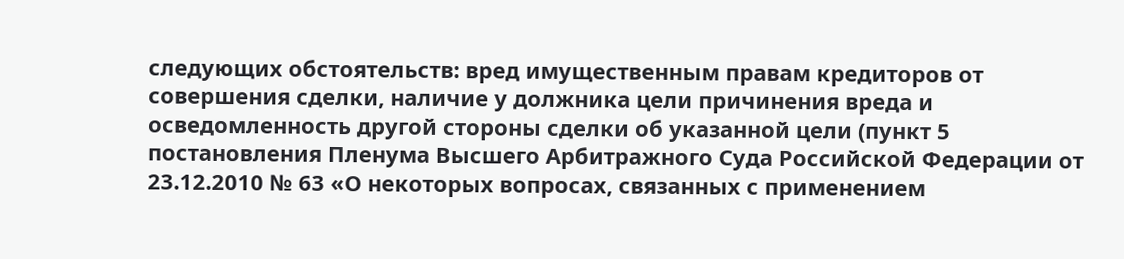следующих обстоятельств: вред имущественным правам кредиторов от совершения сделки, наличие у должника цели причинения вреда и осведомленность другой стороны сделки об указанной цели (пункт 5 постановления Пленума Высшего Арбитражного Суда Российской Федерации от 23.12.2010 № 63 «О некоторых вопросах, связанных с применением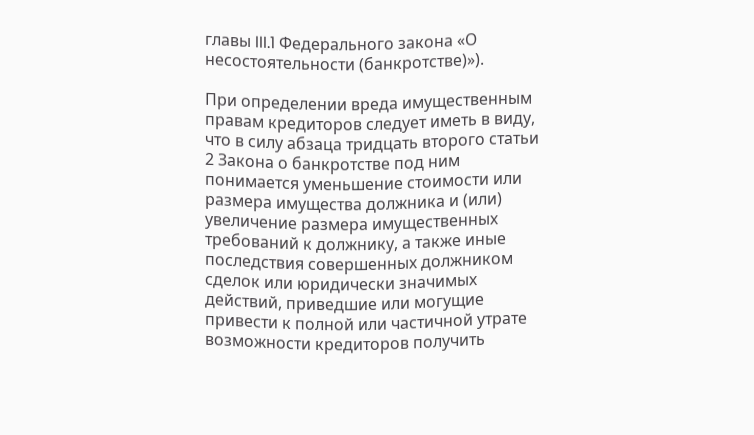главы III.1 Федерального закона «О несостоятельности (банкротстве)»).

При определении вреда имущественным правам кредиторов следует иметь в виду, что в силу абзаца тридцать второго статьи 2 Закона о банкротстве под ним понимается уменьшение стоимости или размера имущества должника и (или) увеличение размера имущественных требований к должнику, а также иные последствия совершенных должником сделок или юридически значимых действий, приведшие или могущие привести к полной или частичной утрате возможности кредиторов получить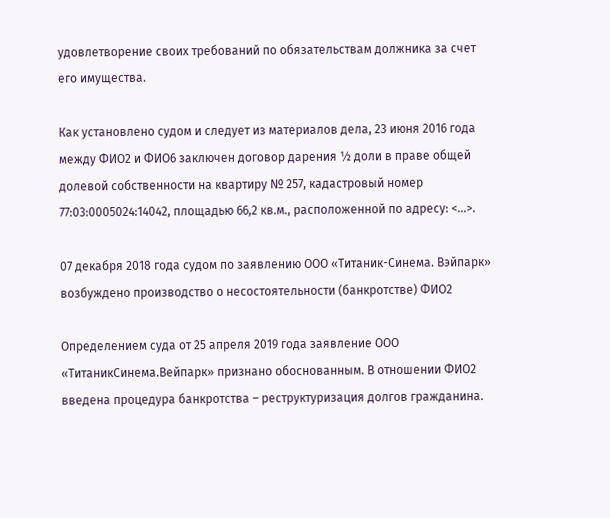удовлетворение своих требований по обязательствам должника за счет его имущества.

Как установлено судом и следует из материалов дела, 23 июня 2016 года между ФИО2 и ФИО6 заключен договор дарения ½ доли в праве общей долевой собственности на квартиру № 257, кадастровый номер 77:03:0005024:14042, площадью 66,2 кв.м., расположенной по адресу: <...>.

07 декабря 2018 года судом по заявлению ООО «Титаник-Синема. Вэйпарк» возбуждено производство о несостоятельности (банкротстве) ФИО2

Определением суда от 25 апреля 2019 года заявление ООО «ТитаникСинема.Вейпарк» признано обоснованным. В отношении ФИО2 введена процедура банкротства – реструктуризация долгов гражданина.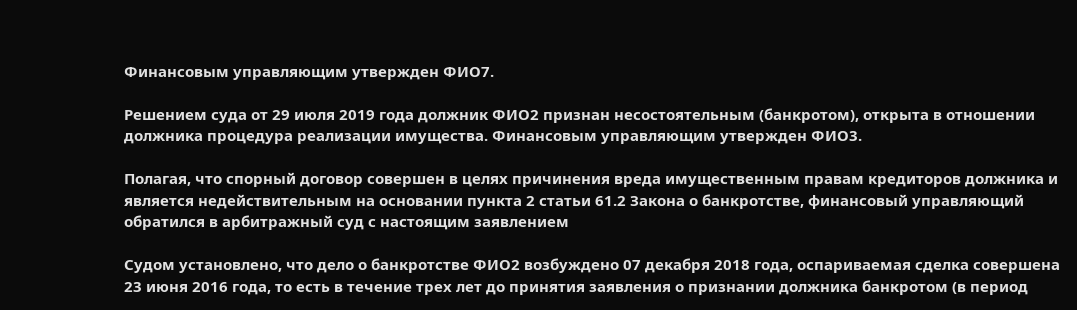Финансовым управляющим утвержден ФИО7.

Решением суда от 29 июля 2019 года должник ФИО2 признан несостоятельным (банкротом), открыта в отношении должника процедура реализации имущества. Финансовым управляющим утвержден ФИО3.

Полагая, что спорный договор совершен в целях причинения вреда имущественным правам кредиторов должника и является недействительным на основании пункта 2 статьи 61.2 Закона о банкротстве, финансовый управляющий обратился в арбитражный суд с настоящим заявлением

Судом установлено, что дело о банкротстве ФИО2 возбуждено 07 декабря 2018 года, оспариваемая сделка совершена 23 июня 2016 года, то есть в течение трех лет до принятия заявления о признании должника банкротом (в период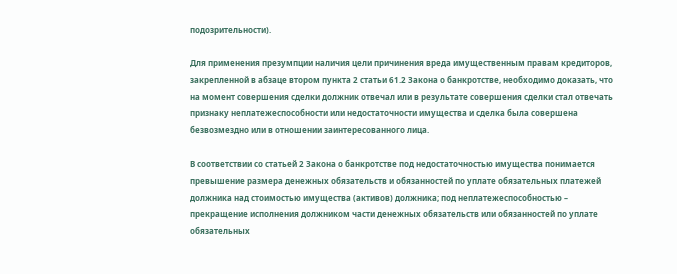подозрительности).

Для применения презумпции наличия цели причинения вреда имущественным правам кредиторов, закрепленной в абзаце втором пункта 2 статьи 61.2 Закона о банкротстве, необходимо доказать, что на момент совершения сделки должник отвечал или в результате совершения сделки стал отвечать признаку неплатежеспособности или недостаточности имущества и сделка была совершена безвозмездно или в отношении заинтересованного лица.

В соответствии со статьей 2 Закона о банкротстве под недостаточностью имущества понимается превышение размера денежных обязательств и обязанностей по уплате обязательных платежей должника над стоимостью имущества (активов) должника; под неплатежеспособностью – прекращение исполнения должником части денежных обязательств или обязанностей по уплате обязательных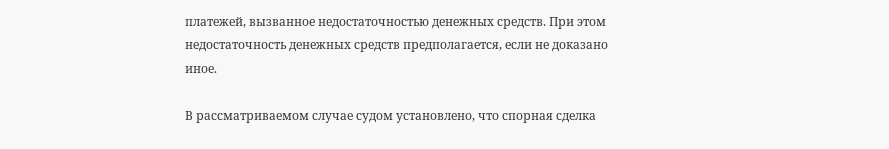платежей, вызванное недостаточностью денежных средств. При этом недостаточность денежных средств предполагается, если не доказано иное.

В рассматриваемом случае судом установлено, что спорная сделка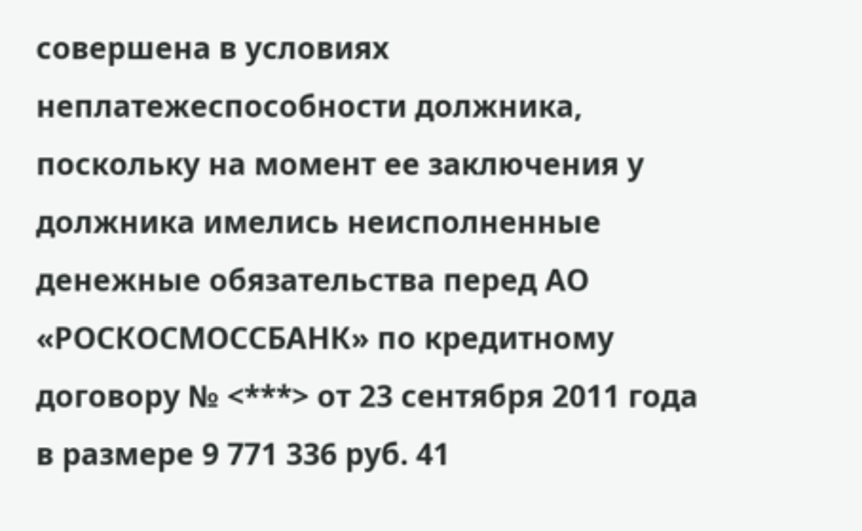совершена в условиях неплатежеспособности должника, поскольку на момент ее заключения у должника имелись неисполненные денежные обязательства перед АО «РОСКОСМОССБАНК» по кредитному договору № <***> от 23 сентября 2011 года в размере 9 771 336 руб. 41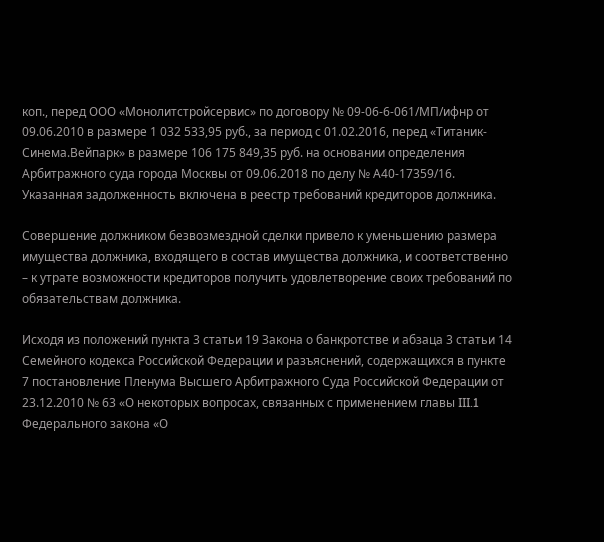коп., перед ООО «Монолитстройсервис» по договору № 09-06-6-061/МП/ифнр от 09.06.2010 в размере 1 032 533,95 руб., за период с 01.02.2016, перед «Титаник-Синема.Вейпарк» в размере 106 175 849,35 руб. на основании определения Арбитражного суда города Москвы от 09.06.2018 по делу № А40-17359/16. Указанная задолженность включена в реестр требований кредиторов должника.

Совершение должником безвозмездной сделки привело к уменьшению размера имущества должника, входящего в состав имущества должника, и соответственно – к утрате возможности кредиторов получить удовлетворение своих требований по обязательствам должника.

Исходя из положений пункта 3 статьи 19 Закона о банкротстве и абзаца 3 статьи 14 Семейного кодекса Российской Федерации и разъяснений, содержащихся в пункте 7 постановление Пленума Высшего Арбитражного Суда Российской Федерации от 23.12.2010 № 63 «О некоторых вопросах, связанных с применением главы III.1 Федерального закона «О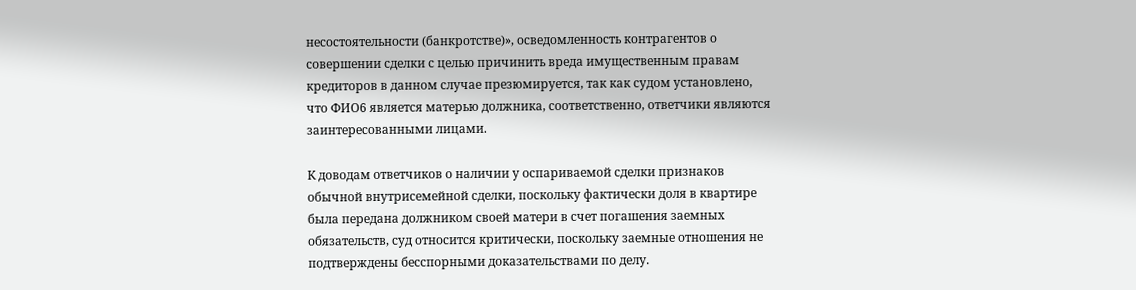несостоятельности (банкротстве)», осведомленность контрагентов о совершении сделки с целью причинить вреда имущественным правам кредиторов в данном случае презюмируется, так как судом установлено, что ФИО6 является матерью должника, соответственно, ответчики являются заинтересованными лицами.

К доводам ответчиков о наличии у оспариваемой сделки признаков обычной внутрисемейной сделки, поскольку фактически доля в квартире была передана должником своей матери в счет погашения заемных обязательств, суд относится критически, поскольку заемные отношения не подтверждены бесспорными доказательствами по делу.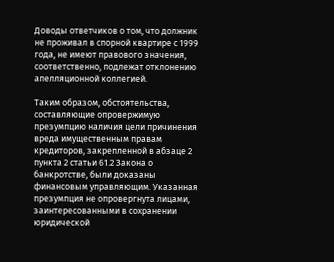Доводы ответчиков о том, что должник не проживал в спорной квартире с 1999 года, не имеют правового значения, соответственно, подлежат отклонению апелляционной коллегией.

Таким образом, обстоятельства, составляющие опровержимую презумпцию наличия цели причинения вреда имущественным правам кредиторов, закрепленной в абзаце 2 пункта 2 статьи 61.2 Закона о банкротстве, были доказаны финансовым управляющим. Указанная презумпция не опровергнута лицами, заинтересованными в сохранении юридической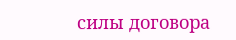силы договора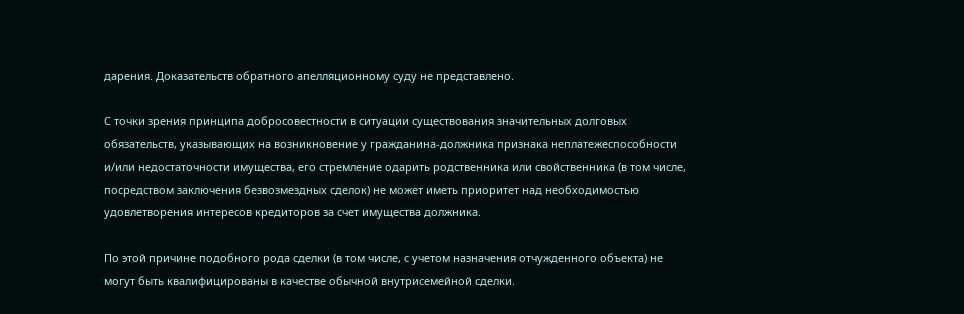дарения. Доказательств обратного апелляционному суду не представлено.

С точки зрения принципа добросовестности в ситуации существования значительных долговых обязательств, указывающих на возникновение у гражданина-должника признака неплатежеспособности и/или недостаточности имущества, его стремление одарить родственника или свойственника (в том числе, посредством заключения безвозмездных сделок) не может иметь приоритет над необходимостью удовлетворения интересов кредиторов за счет имущества должника.

По этой причине подобного рода сделки (в том числе, с учетом назначения отчужденного объекта) не могут быть квалифицированы в качестве обычной внутрисемейной сделки.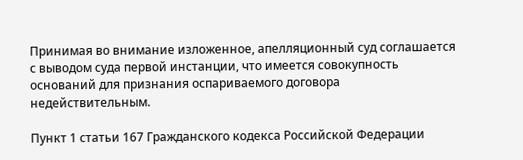Принимая во внимание изложенное, апелляционный суд соглашается с выводом суда первой инстанции, что имеется совокупность оснований для признания оспариваемого договора недействительным.

Пункт 1 статьи 167 Гражданского кодекса Российской Федерации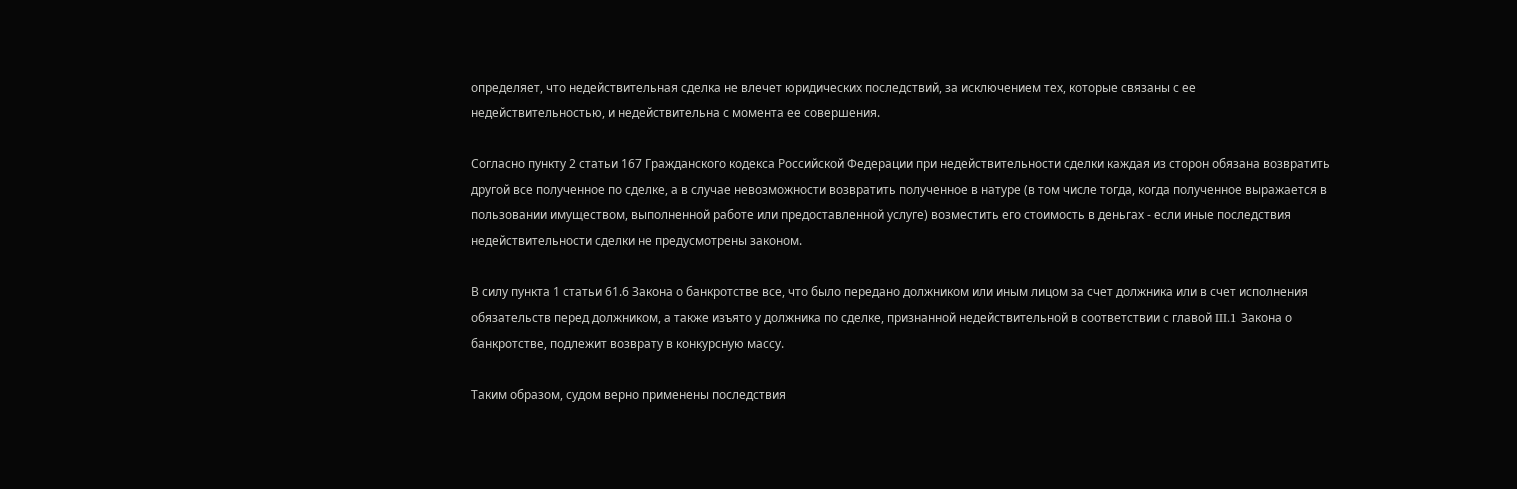определяет, что недействительная сделка не влечет юридических последствий, за исключением тех, которые связаны с ее недействительностью, и недействительна с момента ее совершения.

Согласно пункту 2 статьи 167 Гражданского кодекса Российской Федерации при недействительности сделки каждая из сторон обязана возвратить другой все полученное по сделке, а в случае невозможности возвратить полученное в натуре (в том числе тогда, когда полученное выражается в пользовании имуществом, выполненной работе или предоставленной услуге) возместить его стоимость в деньгах - если иные последствия недействительности сделки не предусмотрены законом.

В силу пункта 1 статьи 61.6 Закона о банкротстве все, что было передано должником или иным лицом за счет должника или в счет исполнения обязательств перед должником, а также изъято у должника по сделке, признанной недействительной в соответствии с главой III.1 Закона о банкротстве, подлежит возврату в конкурсную массу.

Таким образом, судом верно применены последствия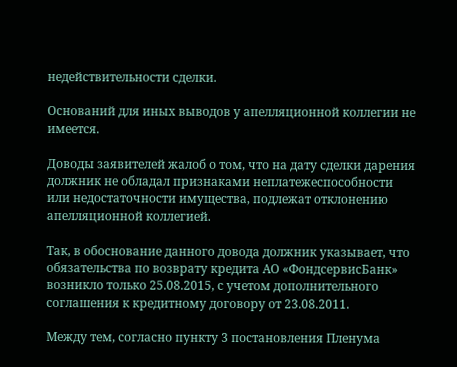недействительности сделки.

Оснований для иных выводов у апелляционной коллегии не имеется.

Доводы заявителей жалоб о том, что на дату сделки дарения должник не обладал признаками неплатежеспособности или недостаточности имущества, подлежат отклонению апелляционной коллегией.

Так, в обоснование данного довода должник указывает, что обязательства по возврату кредита АО «ФондсервисБанк» возникло только 25.08.2015, с учетом дополнительного соглашения к кредитному договору от 23.08.2011.

Между тем, согласно пункту 3 постановления Пленума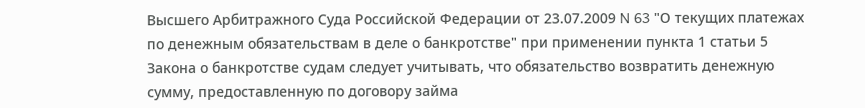Высшего Арбитражного Суда Российской Федерации от 23.07.2009 N 63 "О текущих платежах по денежным обязательствам в деле о банкротстве" при применении пункта 1 статьи 5 Закона о банкротстве судам следует учитывать, что обязательство возвратить денежную сумму, предоставленную по договору займа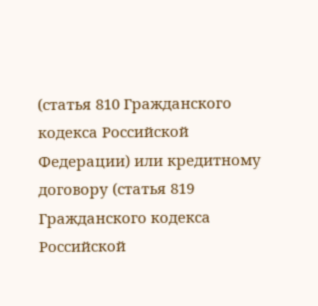(статья 810 Гражданского кодекса Российской Федерации) или кредитному договору (статья 819 Гражданского кодекса Российской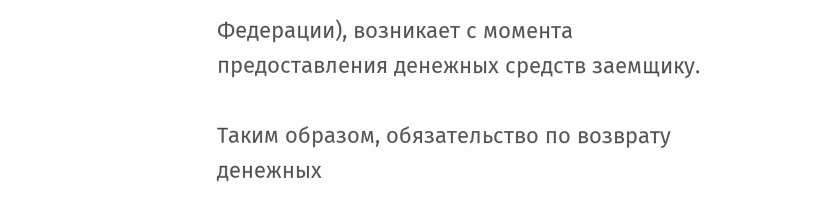Федерации), возникает с момента предоставления денежных средств заемщику.

Таким образом, обязательство по возврату денежных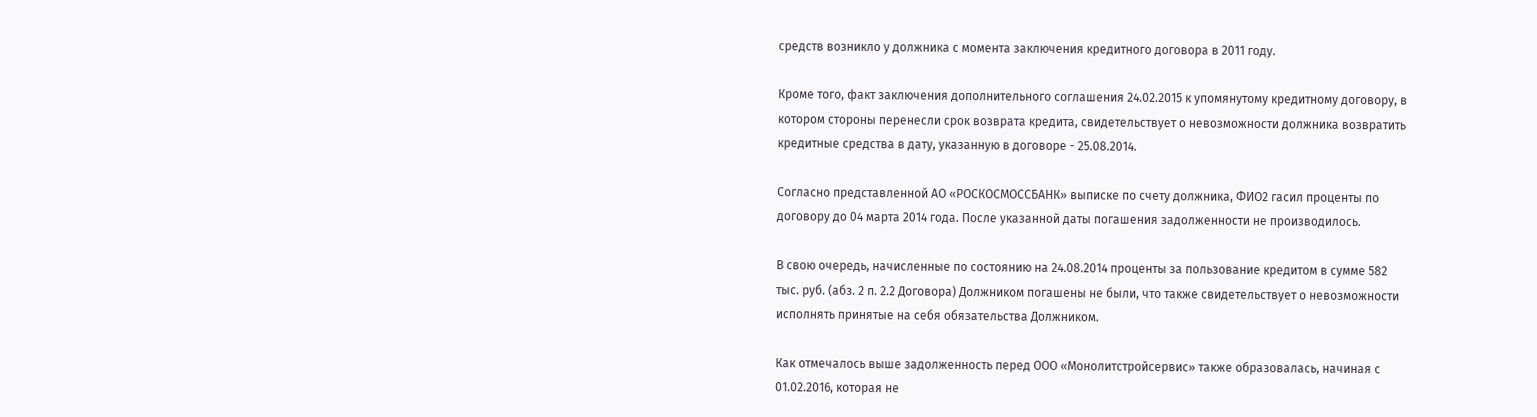средств возникло у должника с момента заключения кредитного договора в 2011 году.

Кроме того, факт заключения дополнительного соглашения 24.02.2015 к упомянутому кредитному договору, в котором стороны перенесли срок возврата кредита, свидетельствует о невозможности должника возвратить кредитные средства в дату, указанную в договоре - 25.08.2014.

Согласно представленной АО «РОСКОСМОССБАНК» выписке по счету должника, ФИО2 гасил проценты по договору до 04 марта 2014 года. После указанной даты погашения задолженности не производилось.

В свою очередь, начисленные по состоянию на 24.08.2014 проценты за пользование кредитом в сумме 582 тыс. руб. (абз. 2 п. 2.2 Договора) Должником погашены не были, что также свидетельствует о невозможности исполнять принятые на себя обязательства Должником.

Как отмечалось выше задолженность перед ООО «Монолитстройсервис» также образовалась, начиная с 01.02.2016, которая не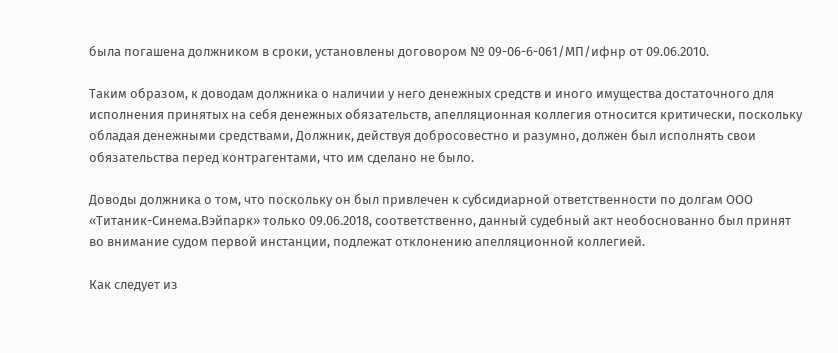была погашена должником в сроки, установлены договором № 09-06-6-061/МП/ифнр от 09.06.2010.

Таким образом, к доводам должника о наличии у него денежных средств и иного имущества достаточного для исполнения принятых на себя денежных обязательств, апелляционная коллегия относится критически, поскольку обладая денежными средствами, Должник, действуя добросовестно и разумно, должен был исполнять свои обязательства перед контрагентами, что им сделано не было.

Доводы должника о том, что поскольку он был привлечен к субсидиарной ответственности по долгам ООО «Титаник-Синема.Вэйпарк» только 09.06.2018, соответственно, данный судебный акт необоснованно был принят во внимание судом первой инстанции, подлежат отклонению апелляционной коллегией.

Как следует из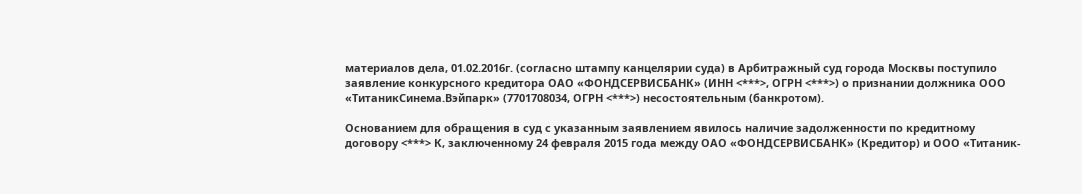материалов дела, 01.02.2016г. (согласно штампу канцелярии суда) в Арбитражный суд города Москвы поступило заявление конкурсного кредитора ОАО «ФОНДСЕРВИСБАНК» (ИНН <***>, ОГРН <***>) о признании должника ООО «ТитаникСинема.Вэйпарк» (7701708034, ОГРН <***>) несостоятельным (банкротом).

Основанием для обращения в суд с указанным заявлением явилось наличие задолженности по кредитному договору <***> К, заключенному 24 февраля 2015 года между ОАО «ФОНДСЕРВИСБАНК» (Кредитор) и ООО «Титаник-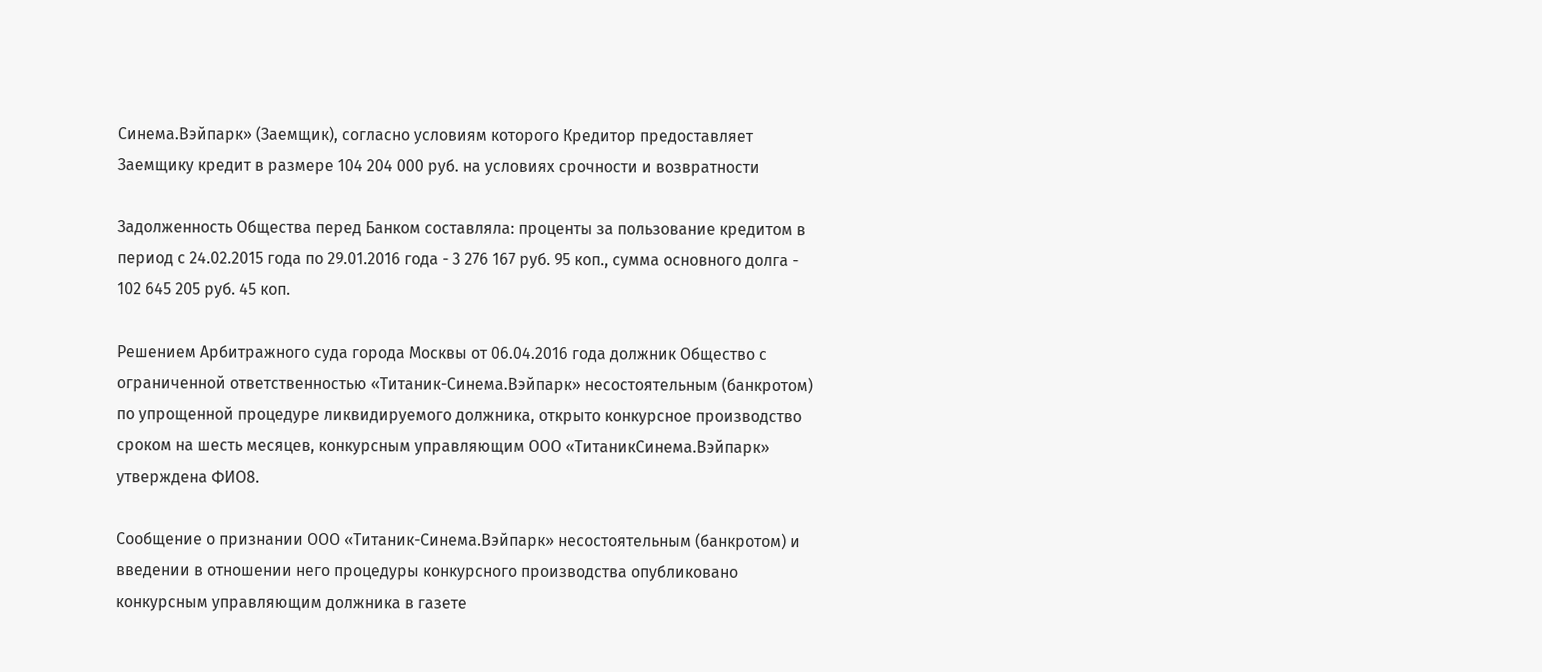Синема.Вэйпарк» (Заемщик), согласно условиям которого Кредитор предоставляет Заемщику кредит в размере 104 204 000 руб. на условиях срочности и возвратности

Задолженность Общества перед Банком составляла: проценты за пользование кредитом в период с 24.02.2015 года по 29.01.2016 года - 3 276 167 руб. 95 коп., сумма основного долга - 102 645 205 руб. 45 коп.

Решением Арбитражного суда города Москвы от 06.04.2016 года должник Общество с ограниченной ответственностью «Титаник-Синема.Вэйпарк» несостоятельным (банкротом) по упрощенной процедуре ликвидируемого должника, открыто конкурсное производство сроком на шесть месяцев, конкурсным управляющим ООО «ТитаникСинема.Вэйпарк» утверждена ФИО8.

Сообщение о признании ООО «Титаник-Синема.Вэйпарк» несостоятельным (банкротом) и введении в отношении него процедуры конкурсного производства опубликовано конкурсным управляющим должника в газете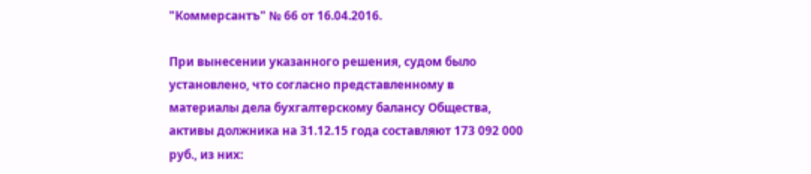"Коммерсантъ" № 66 от 16.04.2016.

При вынесении указанного решения, судом было установлено, что согласно представленному в материалы дела бухгалтерскому балансу Общества, активы должника на 31.12.15 года составляют 173 092 000 руб., из них: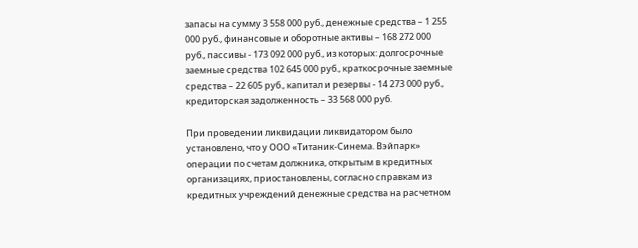запасы на сумму 3 558 000 руб., денежные средства – 1 255 000 руб., финансовые и оборотные активы – 168 272 000 руб., пассивы - 173 092 000 руб., из которых: долгосрочные заемные средства 102 645 000 руб., краткосрочные заемные средства – 22 605 руб., капитал и резервы - 14 273 000 руб., кредиторская задолженность – 33 568 000 руб.

При проведении ликвидации ликвидатором было установлено, что у ООО «Титаник-Синема. Вэйпарк» операции по счетам должника, открытым в кредитных организациях, приостановлены, согласно справкам из кредитных учреждений денежные средства на расчетном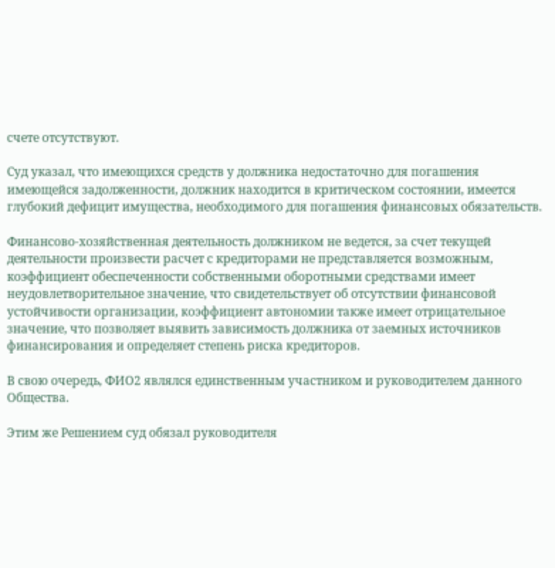счете отсутствуют.

Суд указал, что имеющихся средств у должника недостаточно для погашения имеющейся задолженности, должник находится в критическом состоянии, имеется глубокий дефицит имущества, необходимого для погашения финансовых обязательств.

Финансово-хозяйственная деятельность должником не ведется, за счет текущей деятельности произвести расчет с кредиторами не представляется возможным, коэффициент обеспеченности собственными оборотными средствами имеет неудовлетворительное значение, что свидетельствует об отсутствии финансовой устойчивости организации, коэффициент автономии также имеет отрицательное значение, что позволяет выявить зависимость должника от заемных источников финансирования и определяет степень риска кредиторов.

В свою очередь, ФИО2 являлся единственным участником и руководителем данного Общества.

Этим же Решением суд обязал руководителя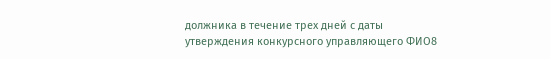должника в течение трех дней с даты утверждения конкурсного управляющего ФИО8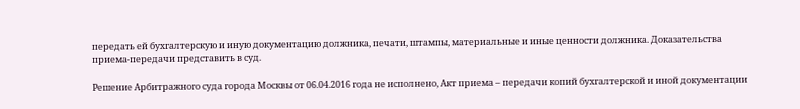передать ей бухгалтерскую и иную документацию должника, печати, штампы, материальные и иные ценности должника. Доказательства приема-передачи представить в суд.

Решение Арбитражного суда города Москвы от 06.04.2016 года не исполнено, Акт приема – передачи копий бухгалтерской и иной документации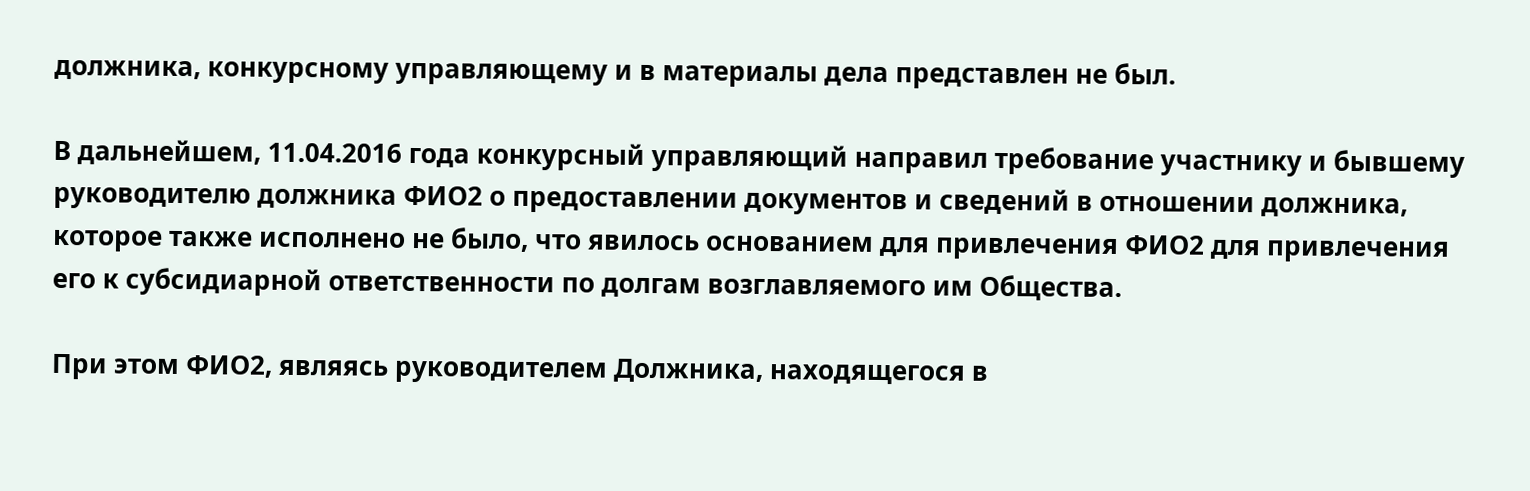должника, конкурсному управляющему и в материалы дела представлен не был.

В дальнейшем, 11.04.2016 года конкурсный управляющий направил требование участнику и бывшему руководителю должника ФИО2 о предоставлении документов и сведений в отношении должника, которое также исполнено не было, что явилось основанием для привлечения ФИО2 для привлечения его к субсидиарной ответственности по долгам возглавляемого им Общества.

При этом ФИО2, являясь руководителем Должника, находящегося в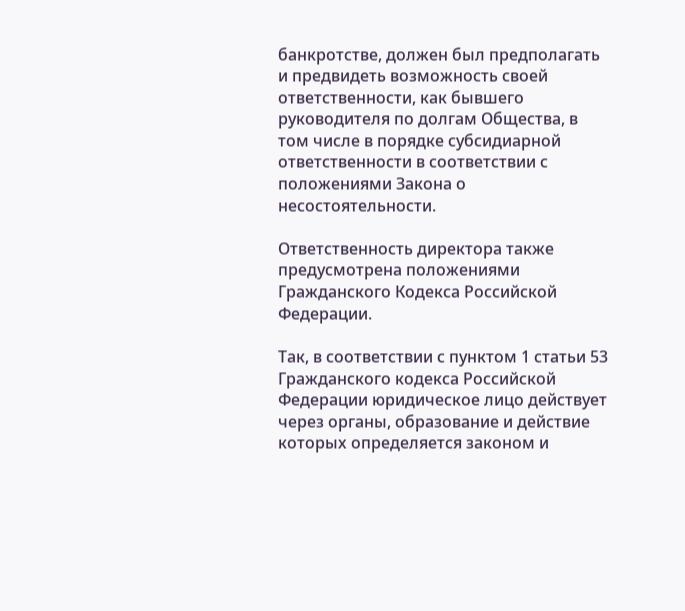банкротстве, должен был предполагать и предвидеть возможность своей ответственности, как бывшего руководителя по долгам Общества, в том числе в порядке субсидиарной ответственности в соответствии с положениями Закона о несостоятельности.

Ответственность директора также предусмотрена положениями Гражданского Кодекса Российской Федерации.

Так, в соответствии с пунктом 1 статьи 53 Гражданского кодекса Российской Федерации юридическое лицо действует через органы, образование и действие которых определяется законом и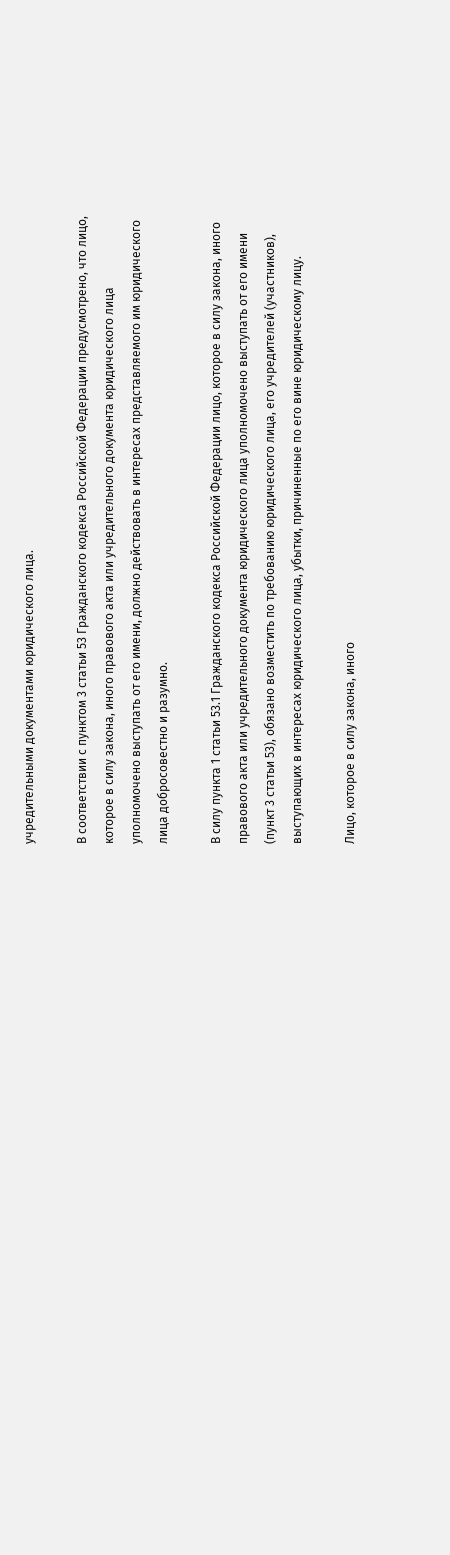учредительными документами юридического лица.

В соответствии с пунктом 3 статьи 53 Гражданского кодекса Российской Федерации предусмотрено, что лицо, которое в силу закона, иного правового акта или учредительного документа юридического лица уполномочено выступать от его имени, должно действовать в интересах представляемого им юридического лица добросовестно и разумно.

В силу пункта 1 статьи 53.1 Гражданского кодекса Российской Федерации лицо, которое в силу закона, иного правового акта или учредительного документа юридического лица уполномочено выступать от его имени (пункт 3 статьи 53), обязано возместить по требованию юридического лица, его учредителей (участников), выступающих в интересах юридического лица, убытки, причиненные по его вине юридическому лицу.

Лицо, которое в силу закона, иного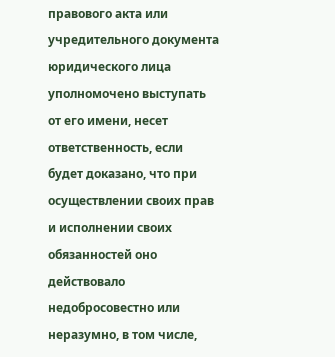правового акта или учредительного документа юридического лица уполномочено выступать от его имени, несет ответственность, если будет доказано, что при осуществлении своих прав и исполнении своих обязанностей оно действовало недобросовестно или неразумно, в том числе,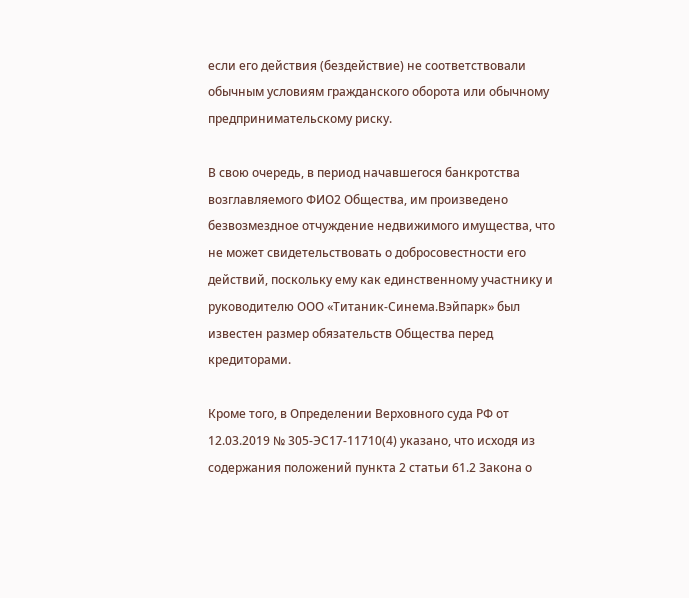если его действия (бездействие) не соответствовали обычным условиям гражданского оборота или обычному предпринимательскому риску.

В свою очередь, в период начавшегося банкротства возглавляемого ФИО2 Общества, им произведено безвозмездное отчуждение недвижимого имущества, что не может свидетельствовать о добросовестности его действий, поскольку ему как единственному участнику и руководителю ООО «Титаник-Синема.Вэйпарк» был известен размер обязательств Общества перед кредиторами.

Кроме того, в Определении Верховного суда РФ от 12.03.2019 № 305-ЭС17-11710(4) указано, что исходя из содержания положений пункта 2 статьи 61.2 Закона о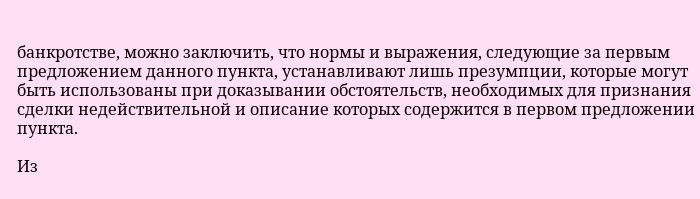банкротстве, можно заключить, что нормы и выражения, следующие за первым предложением данного пункта, устанавливают лишь презумпции, которые могут быть использованы при доказывании обстоятельств, необходимых для признания сделки недействительной и описание которых содержится в первом предложении пункта.

Из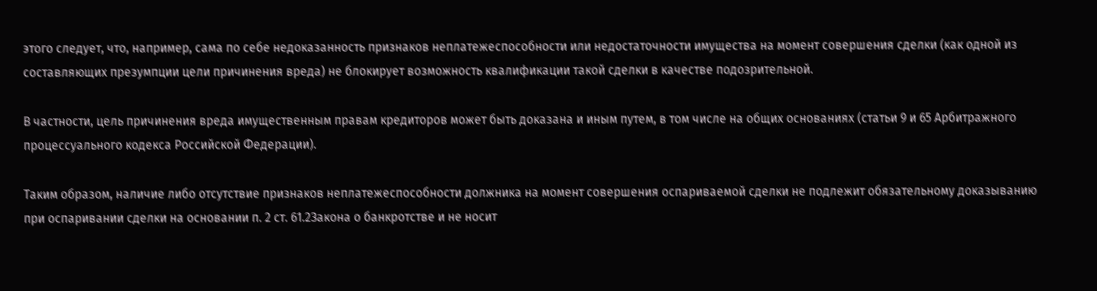этого следует, что, например, сама по себе недоказанность признаков неплатежеспособности или недостаточности имущества на момент совершения сделки (как одной из составляющих презумпции цели причинения вреда) не блокирует возможность квалификации такой сделки в качестве подозрительной.

В частности, цель причинения вреда имущественным правам кредиторов может быть доказана и иным путем, в том числе на общих основаниях (статьи 9 и 65 Арбитражного процессуального кодекса Российской Федерации).

Таким образом, наличие либо отсутствие признаков неплатежеспособности должника на момент совершения оспариваемой сделки не подлежит обязательному доказыванию при оспаривании сделки на основании п. 2 ст. 61.2Закона о банкротстве и не носит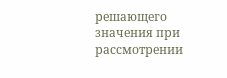решающего значения при рассмотрении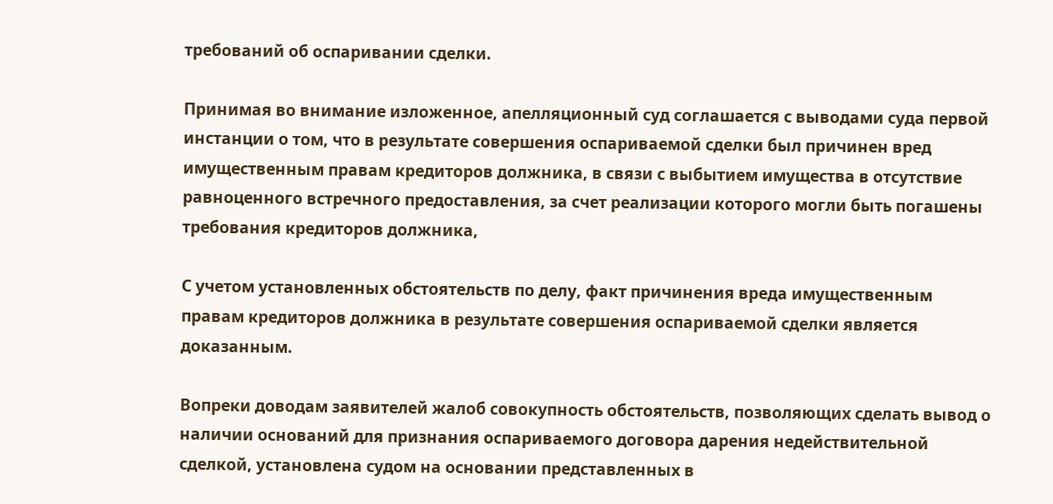требований об оспаривании сделки.

Принимая во внимание изложенное, апелляционный суд соглашается с выводами суда первой инстанции о том, что в результате совершения оспариваемой сделки был причинен вред имущественным правам кредиторов должника, в связи с выбытием имущества в отсутствие равноценного встречного предоставления, за счет реализации которого могли быть погашены требования кредиторов должника,

С учетом установленных обстоятельств по делу, факт причинения вреда имущественным правам кредиторов должника в результате совершения оспариваемой сделки является доказанным.

Вопреки доводам заявителей жалоб совокупность обстоятельств, позволяющих сделать вывод о наличии оснований для признания оспариваемого договора дарения недействительной сделкой, установлена судом на основании представленных в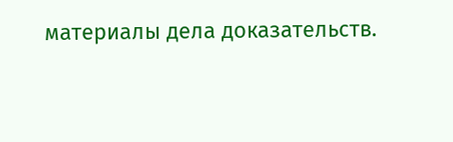материалы дела доказательств.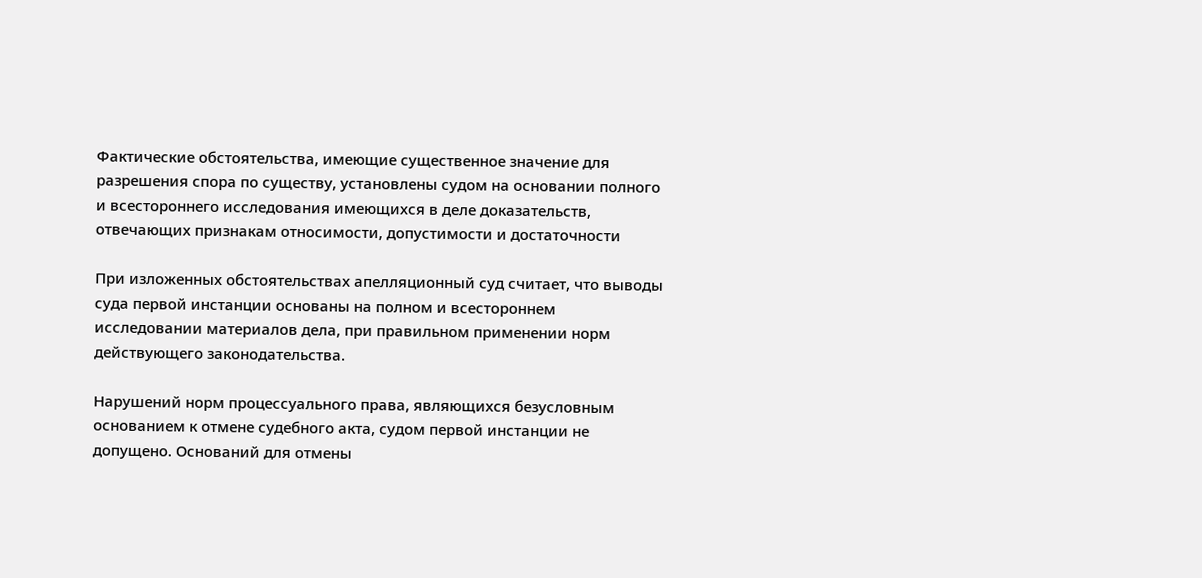Фактические обстоятельства, имеющие существенное значение для разрешения спора по существу, установлены судом на основании полного и всестороннего исследования имеющихся в деле доказательств, отвечающих признакам относимости, допустимости и достаточности

При изложенных обстоятельствах апелляционный суд считает, что выводы суда первой инстанции основаны на полном и всестороннем исследовании материалов дела, при правильном применении норм действующего законодательства.

Нарушений норм процессуального права, являющихся безусловным основанием к отмене судебного акта, судом первой инстанции не допущено. Оснований для отмены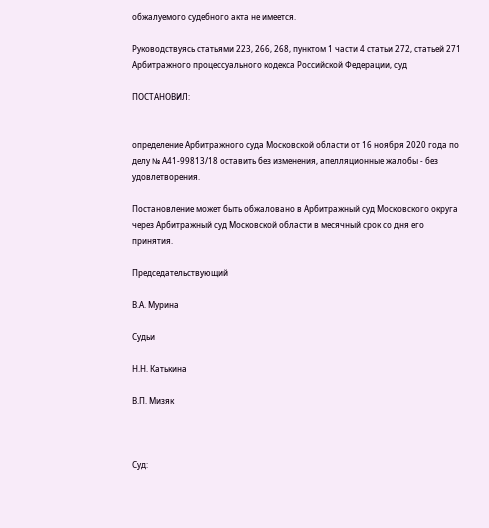обжалуемого судебного акта не имеется.

Руководствуясь статьями 223, 266, 268, пунктом 1 части 4 статьи 272, статьей 271 Арбитражного процессуального кодекса Российской Федерации, суд

ПОСТАНОВИЛ:


определение Арбитражного суда Московской области от 16 ноября 2020 года по делу № А41-99813/18 оставить без изменения, апелляционные жалобы - без удовлетворения.

Постановление может быть обжаловано в Арбитражный суд Московского округа через Арбитражный суд Московской области в месячный срок со дня его принятия.

Председательствующий

В.А. Мурина

Судьи

Н.Н. Катькина

В.П. Мизяк



Суд: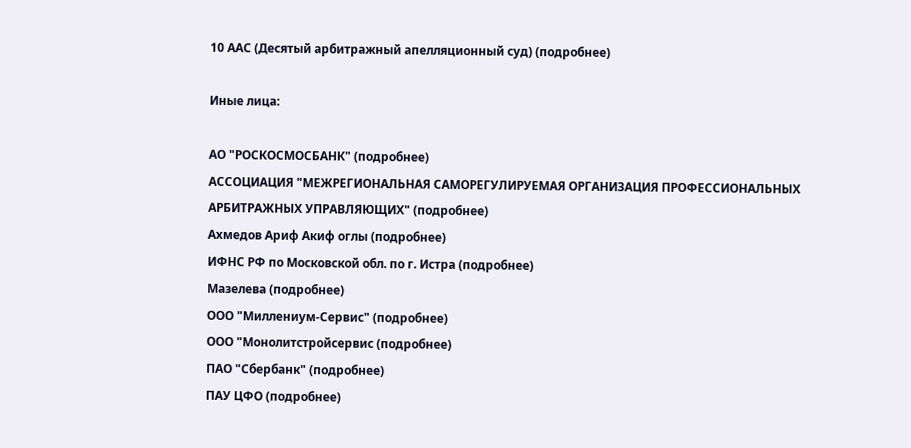10 ААС (Десятый арбитражный апелляционный суд) (подробнее)

Иные лица:

АО "РОСКОСМОСБАНК" (подробнее)
АССОЦИАЦИЯ "МЕЖРЕГИОНАЛЬНАЯ САМОРЕГУЛИРУЕМАЯ ОРГАНИЗАЦИЯ ПРОФЕССИОНАЛЬНЫХ АРБИТРАЖНЫХ УПРАВЛЯЮЩИХ" (подробнее)
Ахмедов Ариф Акиф оглы (подробнее)
ИФНС РФ по Московской обл. по г. Истра (подробнее)
Мазелева (подробнее)
ООО "Миллениум-Сервис" (подробнее)
ООО "Монолитстройсервис (подробнее)
ПАО "Сбербанк" (подробнее)
ПАУ ЦФО (подробнее)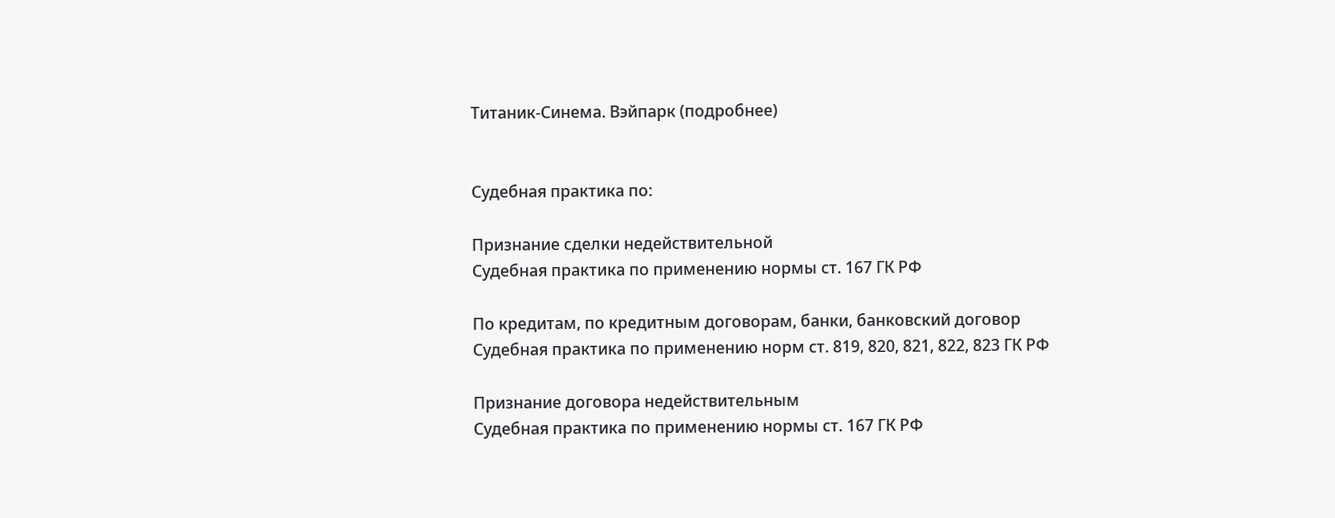Титаник-Синема. Вэйпарк (подробнее)


Судебная практика по:

Признание сделки недействительной
Судебная практика по применению нормы ст. 167 ГК РФ

По кредитам, по кредитным договорам, банки, банковский договор
Судебная практика по применению норм ст. 819, 820, 821, 822, 823 ГК РФ

Признание договора недействительным
Судебная практика по применению нормы ст. 167 ГК РФ